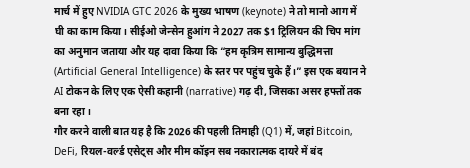मार्च में हुए NVIDIA GTC 2026 के मुख्य भाषण (keynote) ने तो मानो आग में घी का काम किया। सीईओ जेन्सेन हुआंग ने 2027 तक $1 ट्रिलियन की चिप मांग का अनुमान जताया और यह दावा किया कि “हम कृत्रिम सामान्य बुद्धिमत्ता (Artificial General Intelligence) के स्तर पर पहुंच चुके हैं।” इस एक बयान ने AI टोकन के लिए एक ऐसी कहानी (narrative) गढ़ दी, जिसका असर हफ्तों तक बना रहा ।
गौर करने वाली बात यह है कि 2026 की पहली तिमाही (Q1) में, जहां Bitcoin, DeFi, रियल-वर्ल्ड एसेट्स और मीम कॉइन सब नकारात्मक दायरे में बंद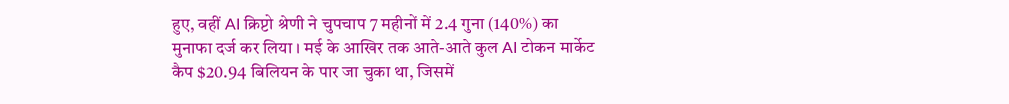हुए, वहीं AI क्रिप्टो श्रेणी ने चुपचाप 7 महीनों में 2.4 गुना (140%) का मुनाफा दर्ज कर लिया । मई के आखिर तक आते-आते कुल AI टोकन मार्केट कैप $20.94 बिलियन के पार जा चुका था, जिसमें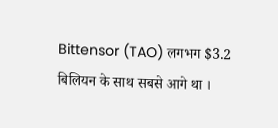Bittensor (TAO) लगभग $3.2 बिलियन के साथ सबसे आगे था ।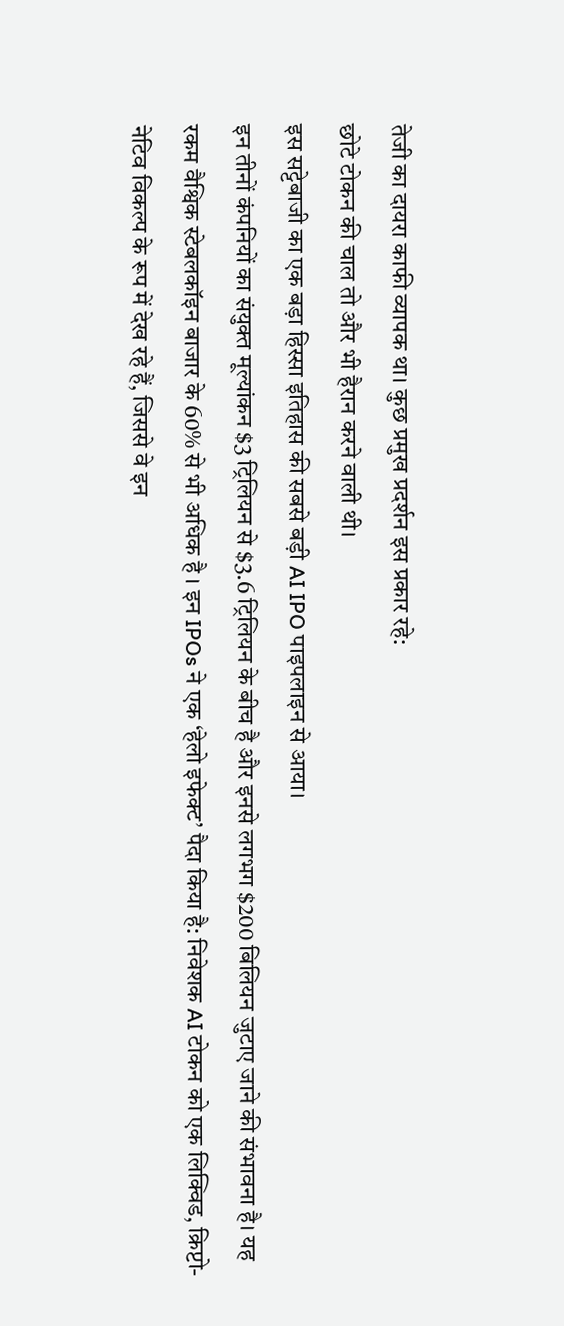तेजी का दायरा काफी व्यापक था। कुछ प्रमुख प्रदर्शन इस प्रकार रहे:
छोटे टोकन की चाल तो और भी हैरान करने वाली थी।
इस सट्टेबाजी का एक बड़ा हिस्सा इतिहास की सबसे बड़ी AI IPO पाइपलाइन से आया।
इन तीनों कंपनियों का संयुक्त मूल्यांकन $3 ट्रिलियन से $3.6 ट्रिलियन के बीच है और इनसे लगभग $200 बिलियन जुटाए जाने की संभावना है। यह रकम वैश्विक स्टेबलकॉइन बाजार के 60% से भी अधिक है । इन IPOs ने एक ‘हेलो इफेक्ट’ पैदा किया है: निवेशक AI टोकन को एक लिक्विड, क्रिप्टो-नेटिव विकल्प के रूप में देख रहे हैं, जिससे वे इन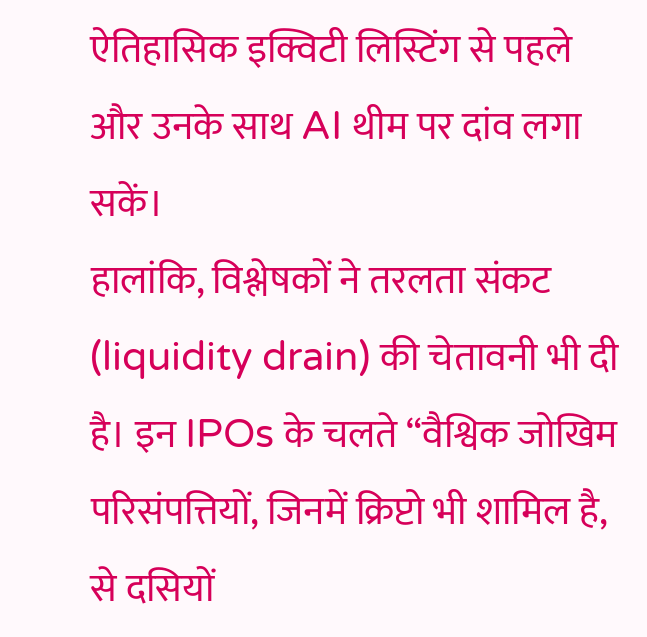ऐतिहासिक इक्विटी लिस्टिंग से पहले और उनके साथ AI थीम पर दांव लगा सकें।
हालांकि, विश्लेषकों ने तरलता संकट (liquidity drain) की चेतावनी भी दी है। इन IPOs के चलते “वैश्विक जोखिम परिसंपत्तियों, जिनमें क्रिप्टो भी शामिल है, से दसियों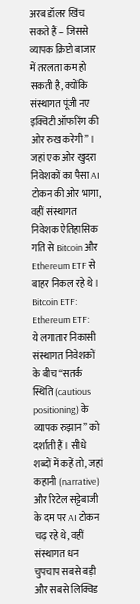अरब डॉलर खिंच सकते हैं – जिससे व्यापक क्रिप्टो बाजार में तरलता कम हो सकती है, क्योंकि संस्थागत पूंजी नए इक्विटी ऑफरिंग की ओर रुख करेगी” ।
जहां एक ओर खुदरा निवेशकों का पैसा AI टोकन की ओर भागा, वहीं संस्थागत निवेशक ऐतिहासिक गति से Bitcoin और Ethereum ETF से बाहर निकल रहे थे।
Bitcoin ETF:
Ethereum ETF:
ये लगातार निकासी संस्थागत निवेशकों के बीच “सतर्क स्थिति (cautious positioning) के व्यापक रुझान” को दर्शाती हैं । सीधे शब्दों में कहें तो, जहां कहानी (narrative) और रिटेल सट्टेबाजी के दम पर AI टोकन चढ़ रहे थे, वहीं संस्थागत धन चुपचाप सबसे बड़ी और सबसे लिक्विड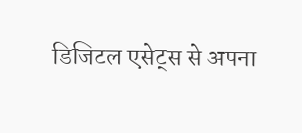डिजिटल एसेट्स से अपना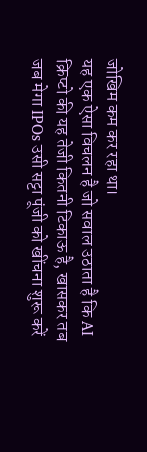जोखिम कम कर रहा था।
यह एक ऐसा विचलन है जो सवाल उठाता है कि AI क्रिप्टो की यह तेजी कितनी टिकाऊ है, खासकर तब जब मेगा IPOs उसी सट्टा पूंजी को खींचना शुरू करें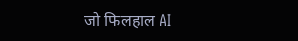जो फिलहाल AI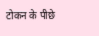टोकन के पीछे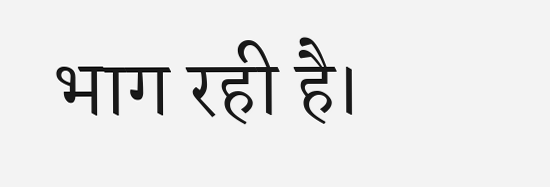भाग रही है।